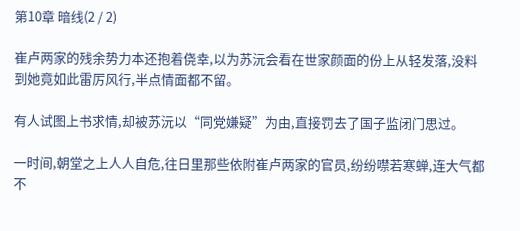第10章 暗线(2 / 2)

崔卢两家的残余势力本还抱着侥幸,以为苏沅会看在世家颜面的份上从轻发落,没料到她竟如此雷厉风行,半点情面都不留。

有人试图上书求情,却被苏沅以“同党嫌疑”为由,直接罚去了国子监闭门思过。

一时间,朝堂之上人人自危,往日里那些依附崔卢两家的官员,纷纷噤若寒蝉,连大气都不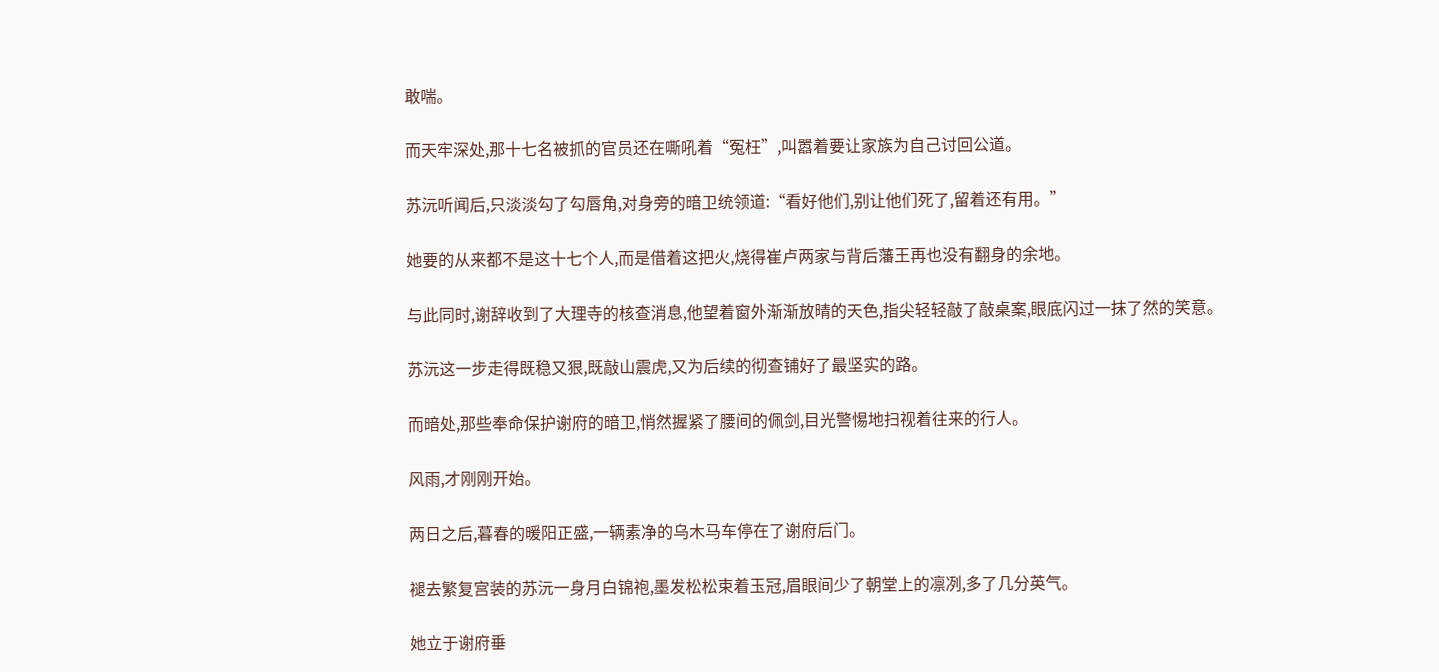敢喘。

而天牢深处,那十七名被抓的官员还在嘶吼着“冤枉”,叫嚣着要让家族为自己讨回公道。

苏沅听闻后,只淡淡勾了勾唇角,对身旁的暗卫统领道:“看好他们,别让他们死了,留着还有用。”

她要的从来都不是这十七个人,而是借着这把火,烧得崔卢两家与背后藩王再也没有翻身的余地。

与此同时,谢辞收到了大理寺的核查消息,他望着窗外渐渐放晴的天色,指尖轻轻敲了敲桌案,眼底闪过一抹了然的笑意。

苏沅这一步走得既稳又狠,既敲山震虎,又为后续的彻查铺好了最坚实的路。

而暗处,那些奉命保护谢府的暗卫,悄然握紧了腰间的佩剑,目光警惕地扫视着往来的行人。

风雨,才刚刚开始。

两日之后,暮春的暖阳正盛,一辆素净的乌木马车停在了谢府后门。

褪去繁复宫装的苏沅一身月白锦袍,墨发松松束着玉冠,眉眼间少了朝堂上的凛冽,多了几分英气。

她立于谢府垂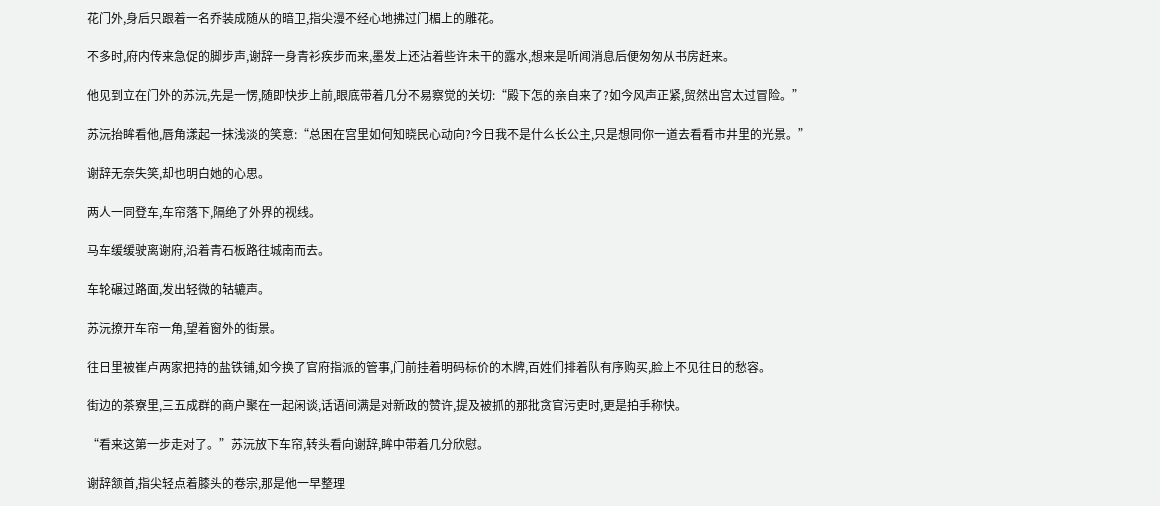花门外,身后只跟着一名乔装成随从的暗卫,指尖漫不经心地拂过门楣上的雕花。

不多时,府内传来急促的脚步声,谢辞一身青衫疾步而来,墨发上还沾着些许未干的露水,想来是听闻消息后便匆匆从书房赶来。

他见到立在门外的苏沅,先是一愣,随即快步上前,眼底带着几分不易察觉的关切:“殿下怎的亲自来了?如今风声正紧,贸然出宫太过冒险。”

苏沅抬眸看他,唇角漾起一抹浅淡的笑意:“总困在宫里如何知晓民心动向?今日我不是什么长公主,只是想同你一道去看看市井里的光景。”

谢辞无奈失笑,却也明白她的心思。

两人一同登车,车帘落下,隔绝了外界的视线。

马车缓缓驶离谢府,沿着青石板路往城南而去。

车轮碾过路面,发出轻微的轱辘声。

苏沅撩开车帘一角,望着窗外的街景。

往日里被崔卢两家把持的盐铁铺,如今换了官府指派的管事,门前挂着明码标价的木牌,百姓们排着队有序购买,脸上不见往日的愁容。

街边的茶寮里,三五成群的商户聚在一起闲谈,话语间满是对新政的赞许,提及被抓的那批贪官污吏时,更是拍手称快。

“看来这第一步走对了。”苏沅放下车帘,转头看向谢辞,眸中带着几分欣慰。

谢辞颔首,指尖轻点着膝头的卷宗,那是他一早整理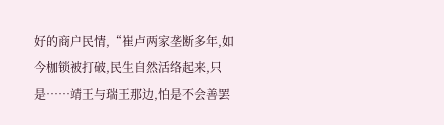好的商户民情,“崔卢两家垄断多年,如今枷锁被打破,民生自然活络起来,只是……靖王与瑞王那边,怕是不会善罢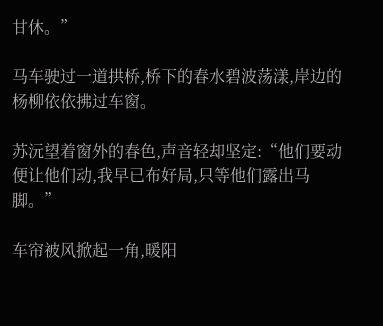甘休。”

马车驶过一道拱桥,桥下的春水碧波荡漾,岸边的杨柳依依拂过车窗。

苏沅望着窗外的春色,声音轻却坚定:“他们要动便让他们动,我早已布好局,只等他们露出马脚。”

车帘被风掀起一角,暖阳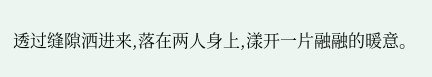透过缝隙洒进来,落在两人身上,漾开一片融融的暖意。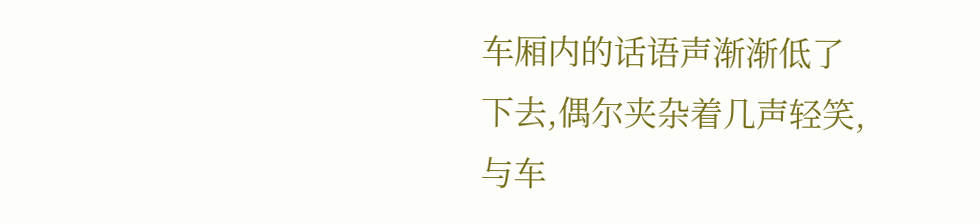车厢内的话语声渐渐低了下去,偶尔夹杂着几声轻笑,与车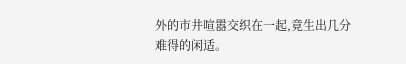外的市井喧嚣交织在一起,竟生出几分难得的闲适。